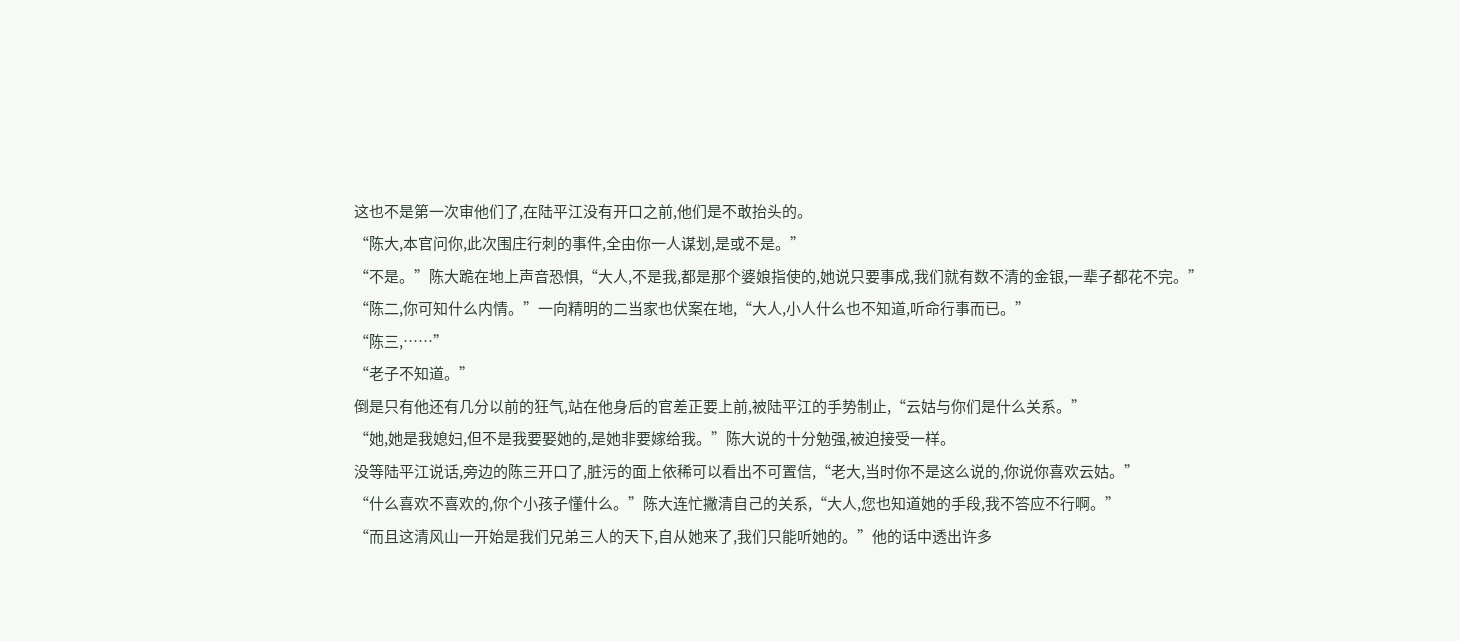这也不是第一次审他们了,在陆平江没有开口之前,他们是不敢抬头的。
“陈大,本官问你,此次围庄行刺的事件,全由你一人谋划,是或不是。”
“不是。”陈大跪在地上声音恐惧,“大人,不是我,都是那个婆娘指使的,她说只要事成,我们就有数不清的金银,一辈子都花不完。”
“陈二,你可知什么内情。”一向精明的二当家也伏案在地,“大人,小人什么也不知道,听命行事而已。”
“陈三,……”
“老子不知道。”
倒是只有他还有几分以前的狂气,站在他身后的官差正要上前,被陆平江的手势制止,“云姑与你们是什么关系。”
“她,她是我媳妇,但不是我要娶她的,是她非要嫁给我。”陈大说的十分勉强,被迫接受一样。
没等陆平江说话,旁边的陈三开口了,脏污的面上依稀可以看出不可置信,“老大,当时你不是这么说的,你说你喜欢云姑。”
“什么喜欢不喜欢的,你个小孩子懂什么。”陈大连忙撇清自己的关系,“大人,您也知道她的手段,我不答应不行啊。”
“而且这清风山一开始是我们兄弟三人的天下,自从她来了,我们只能听她的。”他的话中透出许多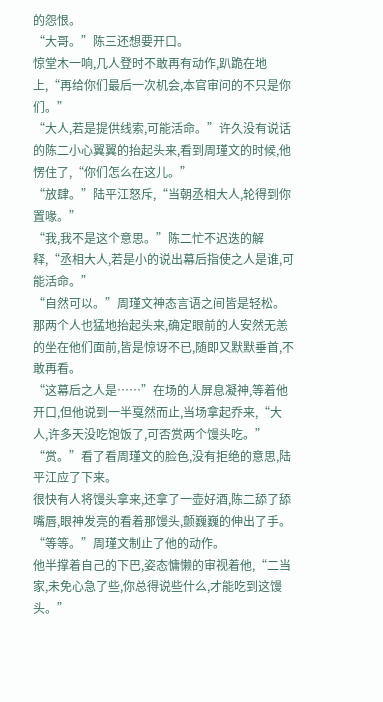的怨恨。
“大哥。”陈三还想要开口。
惊堂木一响,几人登时不敢再有动作,趴跪在地上,“再给你们最后一次机会,本官审问的不只是你们。”
“大人,若是提供线索,可能活命。”许久没有说话的陈二小心翼翼的抬起头来,看到周瑾文的时候,他愣住了,“你们怎么在这儿。”
“放肆。”陆平江怒斥,“当朝丞相大人,轮得到你置喙。”
“我,我不是这个意思。”陈二忙不迟迭的解释,“丞相大人,若是小的说出幕后指使之人是谁,可能活命。”
“自然可以。”周瑾文神态言语之间皆是轻松。
那两个人也猛地抬起头来,确定眼前的人安然无恙的坐在他们面前,皆是惊讶不已,随即又默默垂首,不敢再看。
“这幕后之人是……”在场的人屏息凝神,等着他开口,但他说到一半戛然而止,当场拿起乔来,“大人,许多天没吃饱饭了,可否赏两个馒头吃。”
“赏。”看了看周瑾文的脸色,没有拒绝的意思,陆平江应了下来。
很快有人将馒头拿来,还拿了一壶好酒,陈二舔了舔嘴唇,眼神发亮的看着那馒头,颤巍巍的伸出了手。
“等等。”周瑾文制止了他的动作。
他半撑着自己的下巴,姿态慵懒的审视着他,“二当家,未免心急了些,你总得说些什么,才能吃到这馒头。”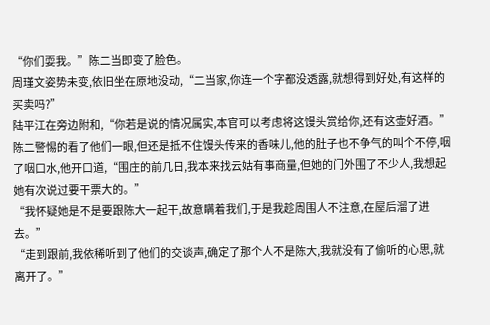“你们耍我。”陈二当即变了脸色。
周瑾文姿势未变,依旧坐在原地没动,“二当家,你连一个字都没透露,就想得到好处,有这样的买卖吗?”
陆平江在旁边附和,“你若是说的情况属实,本官可以考虑将这馒头赏给你,还有这壶好酒。”
陈二警惕的看了他们一眼,但还是抵不住馒头传来的香味儿,他的肚子也不争气的叫个不停,咽了咽口水,他开口道,“围庄的前几日,我本来找云姑有事商量,但她的门外围了不少人,我想起她有次说过要干票大的。”
“我怀疑她是不是要跟陈大一起干,故意瞒着我们,于是我趁周围人不注意,在屋后溜了进去。”
“走到跟前,我依稀听到了他们的交谈声,确定了那个人不是陈大,我就没有了偷听的心思,就离开了。”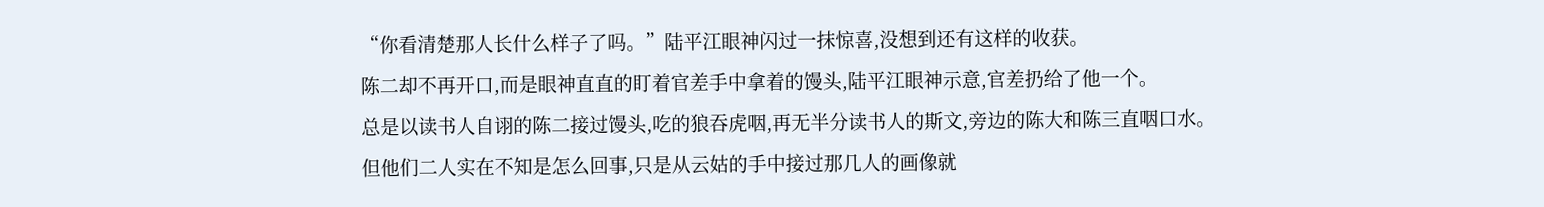“你看清楚那人长什么样子了吗。”陆平江眼神闪过一抹惊喜,没想到还有这样的收获。
陈二却不再开口,而是眼神直直的盯着官差手中拿着的馒头,陆平江眼神示意,官差扔给了他一个。
总是以读书人自诩的陈二接过馒头,吃的狼吞虎咽,再无半分读书人的斯文,旁边的陈大和陈三直咽口水。
但他们二人实在不知是怎么回事,只是从云姑的手中接过那几人的画像就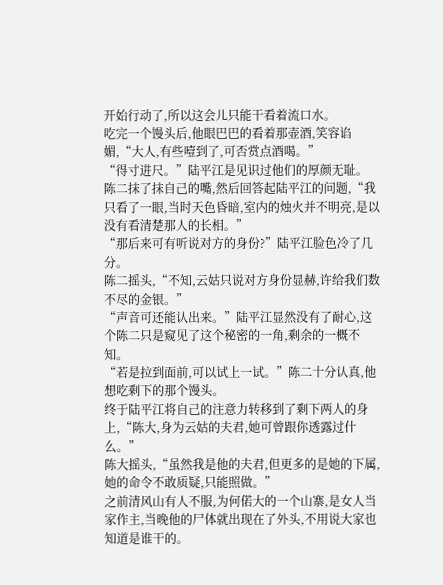开始行动了,所以这会儿只能干看着流口水。
吃完一个馒头后,他眼巴巴的看着那壶酒,笑容谄媚,“大人,有些噎到了,可否赏点酒喝。”
“得寸进尺。”陆平江是见识过他们的厚颜无耻。
陈二抹了抹自己的嘴,然后回答起陆平江的问题,“我只看了一眼,当时天色昏暗,室内的烛火并不明亮,是以没有看清楚那人的长相。”
“那后来可有听说对方的身份?”陆平江脸色冷了几分。
陈二摇头,“不知,云姑只说对方身份显赫,许给我们数不尽的金银。”
“声音可还能认出来。”陆平江显然没有了耐心,这个陈二只是窥见了这个秘密的一角,剩余的一概不知。
“若是拉到面前,可以试上一试。”陈二十分认真,他想吃剩下的那个馒头。
终于陆平江将自己的注意力转移到了剩下两人的身上,“陈大,身为云姑的夫君,她可曾跟你透露过什么。”
陈大摇头,“虽然我是他的夫君,但更多的是她的下属,她的命令不敢质疑,只能照做。”
之前清风山有人不服,为何偌大的一个山寨,是女人当家作主,当晚他的尸体就出现在了外头,不用说大家也知道是谁干的。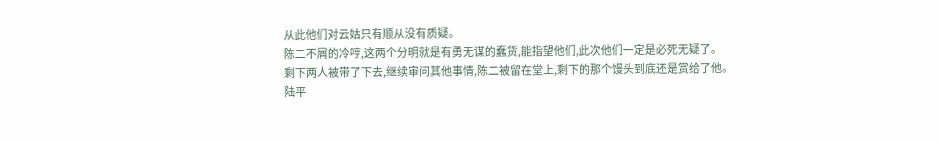从此他们对云姑只有顺从没有质疑。
陈二不屑的冷哼,这两个分明就是有勇无谋的蠢货,能指望他们,此次他们一定是必死无疑了。
剩下两人被带了下去,继续审问其他事情,陈二被留在堂上,剩下的那个馒头到底还是赏给了他。
陆平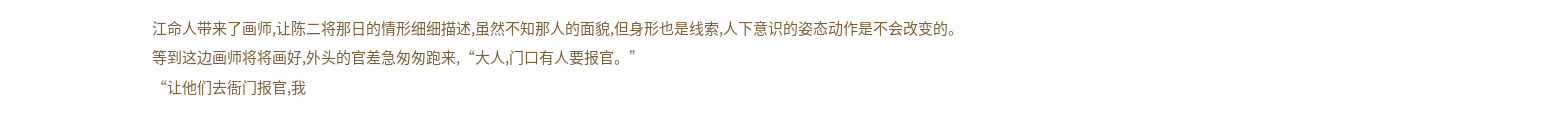江命人带来了画师,让陈二将那日的情形细细描述,虽然不知那人的面貌,但身形也是线索,人下意识的姿态动作是不会改变的。
等到这边画师将将画好,外头的官差急匆匆跑来,“大人,门口有人要报官。”
“让他们去衙门报官,我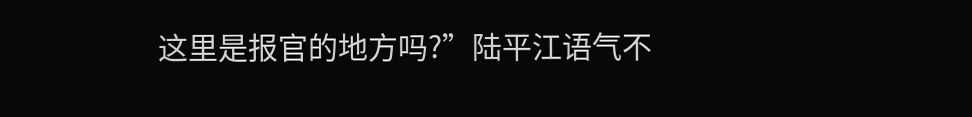这里是报官的地方吗?”陆平江语气不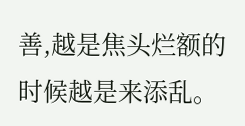善,越是焦头烂额的时候越是来添乱。